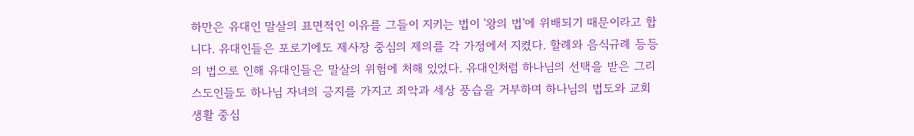하만은 유대인 말살의 표면적인 이유를 그들이 지키는 법이 '왕의 법'에 위배되기 때문이라고 합니다. 유대인들은 포로기에도 제사장 중심의 제의를 각 가정에서 지켰다. 할례와 음식규례 등등의 법으로 인해 유대인들은 말살의 위험에 처해 있었다. 유대인처럼 하나님의 선택을 받은 그리스도인들도 하나님 자녀의 긍지를 가지고 죄악과 세상 풍습을 거부하며 하나님의 법도와 교회생활 중심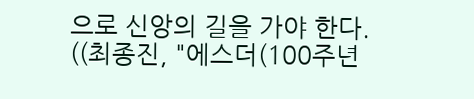으로 신앙의 길을 가야 한다. ((최종진, "에스더(100주년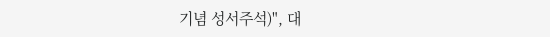기념 성서주석)", 대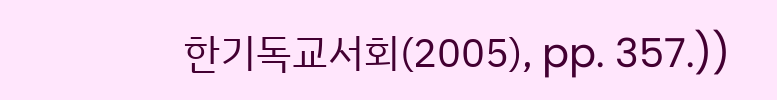한기독교서회(2005), pp. 357.))